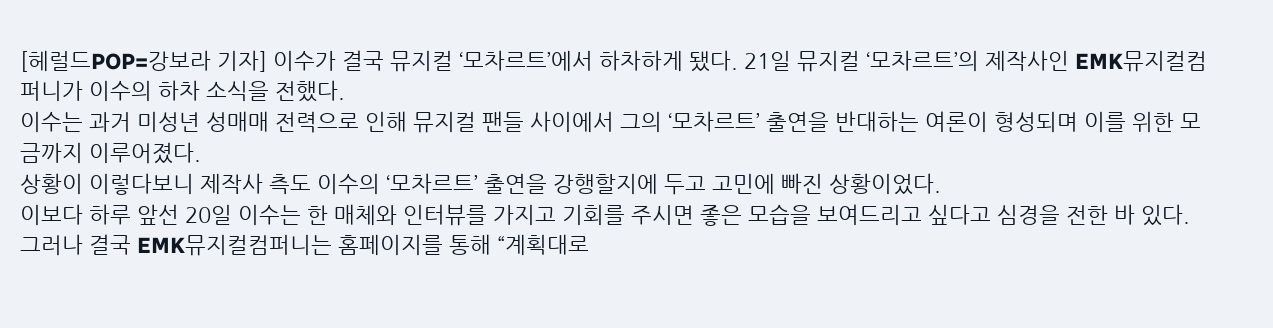[헤럴드POP=강보라 기자] 이수가 결국 뮤지컬 ‘모차르트’에서 하차하게 됐다. 21일 뮤지컬 ‘모차르트’의 제작사인 EMK뮤지컬컴퍼니가 이수의 하차 소식을 전했다.
이수는 과거 미성년 성매매 전력으로 인해 뮤지컬 팬들 사이에서 그의 ‘모차르트’ 출연을 반대하는 여론이 형성되며 이를 위한 모금까지 이루어졌다.
상황이 이렇다보니 제작사 측도 이수의 ‘모차르트’ 출연을 강행할지에 두고 고민에 빠진 상황이었다.
이보다 하루 앞선 20일 이수는 한 매체와 인터뷰를 가지고 기회를 주시면 좋은 모습을 보여드리고 싶다고 심경을 전한 바 있다.
그러나 결국 EMK뮤지컬컴퍼니는 홈페이지를 통해 “계획대로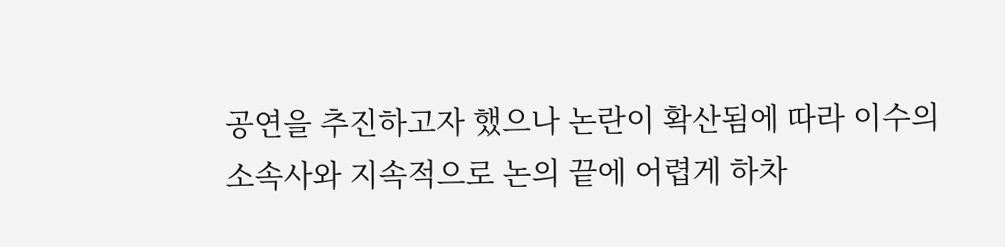공연을 추진하고자 했으나 논란이 확산됨에 따라 이수의소속사와 지속적으로 논의 끝에 어렵게 하차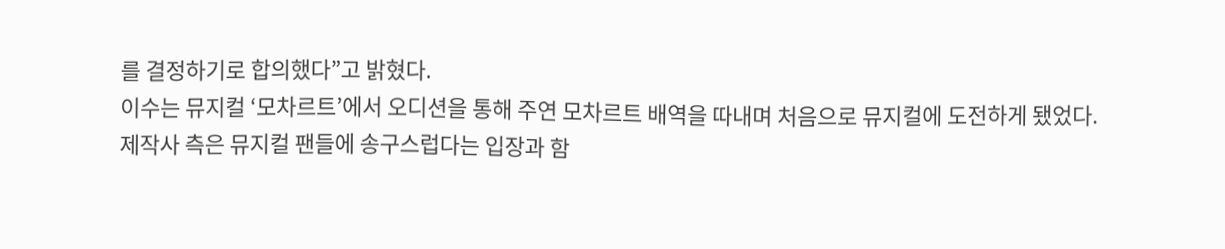를 결정하기로 합의했다”고 밝혔다.
이수는 뮤지컬 ‘모차르트’에서 오디션을 통해 주연 모차르트 배역을 따내며 처음으로 뮤지컬에 도전하게 됐었다.
제작사 측은 뮤지컬 팬들에 송구스럽다는 입장과 함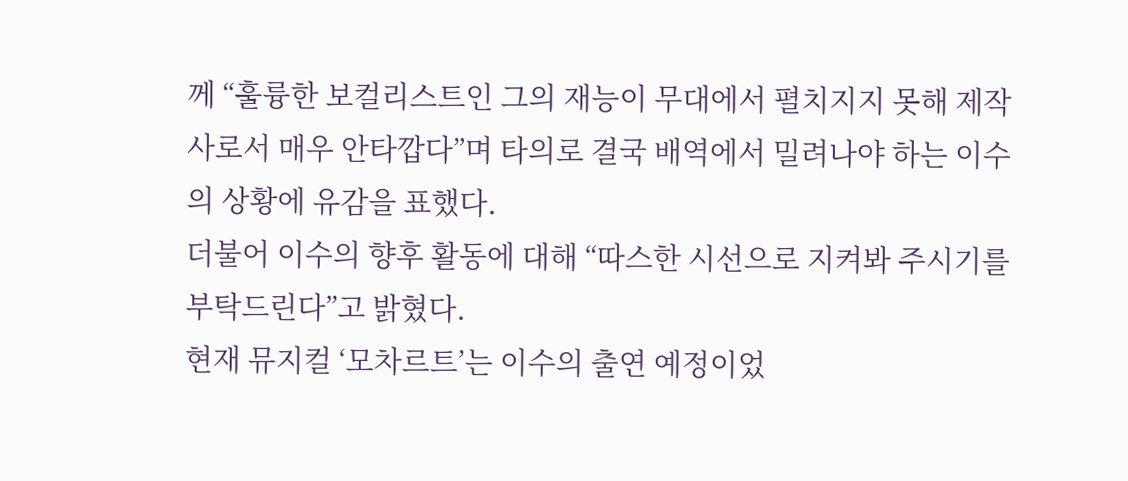께 “훌륭한 보컬리스트인 그의 재능이 무대에서 펼치지지 못해 제작사로서 매우 안타깝다”며 타의로 결국 배역에서 밀려나야 하는 이수의 상황에 유감을 표했다.
더불어 이수의 향후 활동에 대해 “따스한 시선으로 지켜봐 주시기를 부탁드린다”고 밝혔다.
현재 뮤지컬 ‘모차르트’는 이수의 출연 예정이었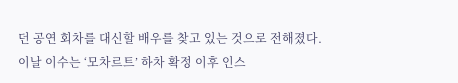던 공연 회차를 대신할 배우를 찾고 있는 것으로 전해졌다.
이날 이수는 ‘모차르트’ 하차 확정 이후 인스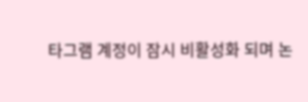타그램 계정이 잠시 비활성화 되며 논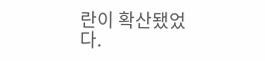란이 확산됐었다.